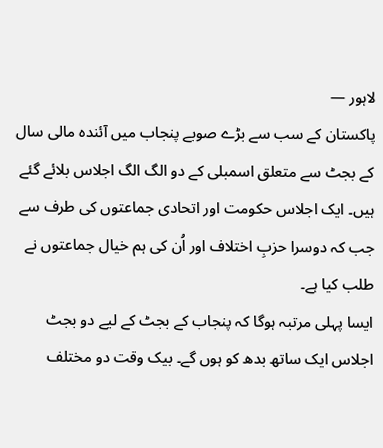لاہور —
پاکستان کے سب سے بڑے صوبے پنجاب میں آئندہ مالی سال کے بجٹ سے متعلق اسمبلی کے دو الگ الگ اجلاس بلائے گئے ہیں۔ ایک اجلاس حکومت اور اتحادی جماعتوں کی طرف سے جب کہ دوسرا حزبِ اختلاف اور اُن کی ہم خیال جماعتوں نے طلب کیا ہے۔
ایسا پہلی مرتبہ ہوگا کہ پنجاب کے بجٹ کے لیے دو بجٹ اجلاس ایک ساتھ بدھ کو ہوں گے۔ بیک وقت دو مختلف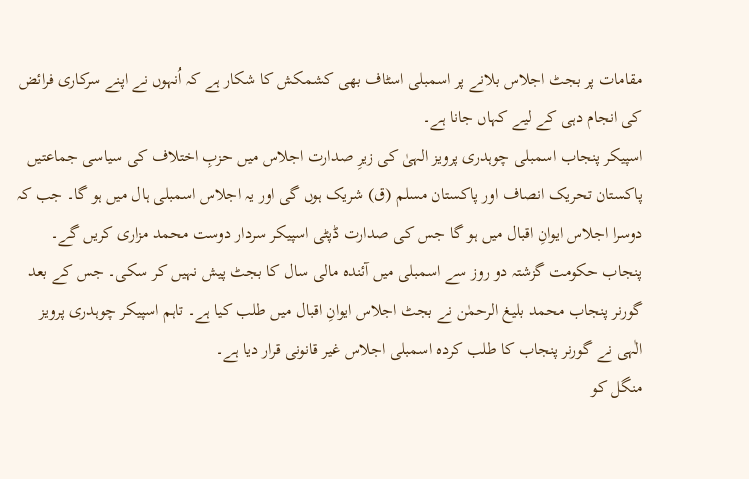مقامات پر بجٹ اجلاس بلانے پر اسمبلی اسٹاف بھی کشمکش کا شکار ہے کہ اُنہوں نے اپنے سرکاری فرائض کی انجام دہی کے لیے کہاں جانا ہے۔
اسپیکر پنجاب اسمبلی چوہدری پرویز الہیٰ کی زیرِ صدارت اجلاس میں حزبِ اختلاف کی سیاسی جماعتیں پاکستان تحریک انصاف اور پاکستان مسلم (ق) شریک ہوں گی اور یہ اجلاس اسمبلی ہال میں ہو گا۔ جب کہ دوسرا اجلاس ایوانِ اقبال میں ہو گا جس کی صدارت ڈپٹی اسپیکر سردار دوست محمد مزاری کریں گے۔
پنجاب حکومت گزشتہ دو روز سے اسمبلی میں آئندہ مالی سال کا بجٹ پیش نہیں کر سکی۔ جس کے بعد گورنر پنجاب محمد بلیغ الرحمٰن نے بجٹ اجلاس ایوانِ اقبال میں طلب کیا ہے۔ تاہم اسپیکر چوہدری پرویز الٰہی نے گورنر پنجاب کا طلب کردہ اسمبلی اجلاس غیر قانونی قرار دیا ہے۔
منگل کو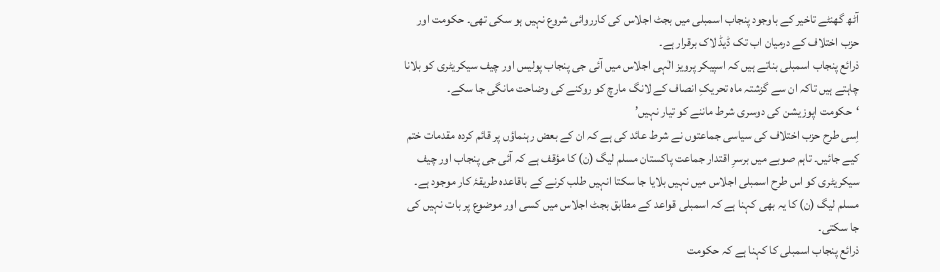آٹھ گھنٹے تاخیر کے باوجود پنجاب اسمبلی میں بجٹ اجلاس کی کارروائی شروع نہیں ہو سکی تھی۔ حکومت اور حزب اختلاف کے درمیان اب تک ڈیڈ لاک برقرار ہے۔
ذرائع پنجاب اسمبلی بناتے ہیں کہ اسپیکر پرویز الٰہی اجلاس میں آئی جی پنجاب پولیس اور چیف سیکریٹری کو بلانا چاہتے ہیں تاکہ ان سے گزشتہ ماہ تحریکِ انصاف کے لانگ مارچ کو روکنے کی وضاحت مانگی جا سکے۔
‘حکومت اپوزیشن کی دوسری شرط ماننے کو تیار نہیں’
اِسی طرح حزب اختلاف کی سیاسی جماعتوں نے شرط عائد کی ہے کہ ان کے بعض رہنماؤں پر قائم کردہ مقدمات ختم کیے جائیں۔ تاہم صوبے میں برسرِ اقتدار جماعت پاکستان مسلم لیگ (ن) کا مؤقف ہے کہ آئی جی پنجاب اور چیف سیکریٹری کو اس طرح اسمبلی اجلاس میں نہیں بلایا جا سکتا انہیں طلب کرنے کے باقاعدہ طریقۂ کار موجود ہے۔
مسلم لیگ (ن) کا یہ بھی کہنا ہے کہ اسمبلی قواعد کے مطابق بجٹ اجلاس میں کسی اور موضوع پر بات نہیں کی جا سکتی۔
ذرائع پنجاب اسمبلی کا کہنا ہے کہ حکومت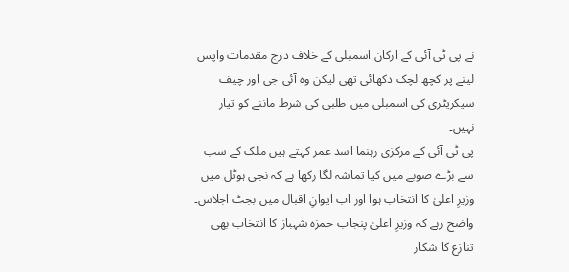نے پی ٹی آئی کے ارکان اسمبلی کے خلاف درج مقدمات واپس لینے پر کچھ لچک دکھائی تھی لیکن وہ آئی جی اور چیف سیکریٹری کی اسمبلی میں طلبی کی شرط ماننے کو تیار نہیں۔
پی ٹی آئی کے مرکزی رہنما اسد عمر کہتے ہیں ملک کے سب سے بڑے صوبے میں کیا تماشہ لگا رکھا ہے کہ نجی ہوٹل میں وزیرِ اعلیٰ کا انتخاب ہوا اور اب ایوانِ اقبال میں بجٹ اجلاس۔
واضح رہے کہ وزیرِ اعلیٰ پنجاب حمزہ شہباز کا انتخاب بھی تنازع کا شکار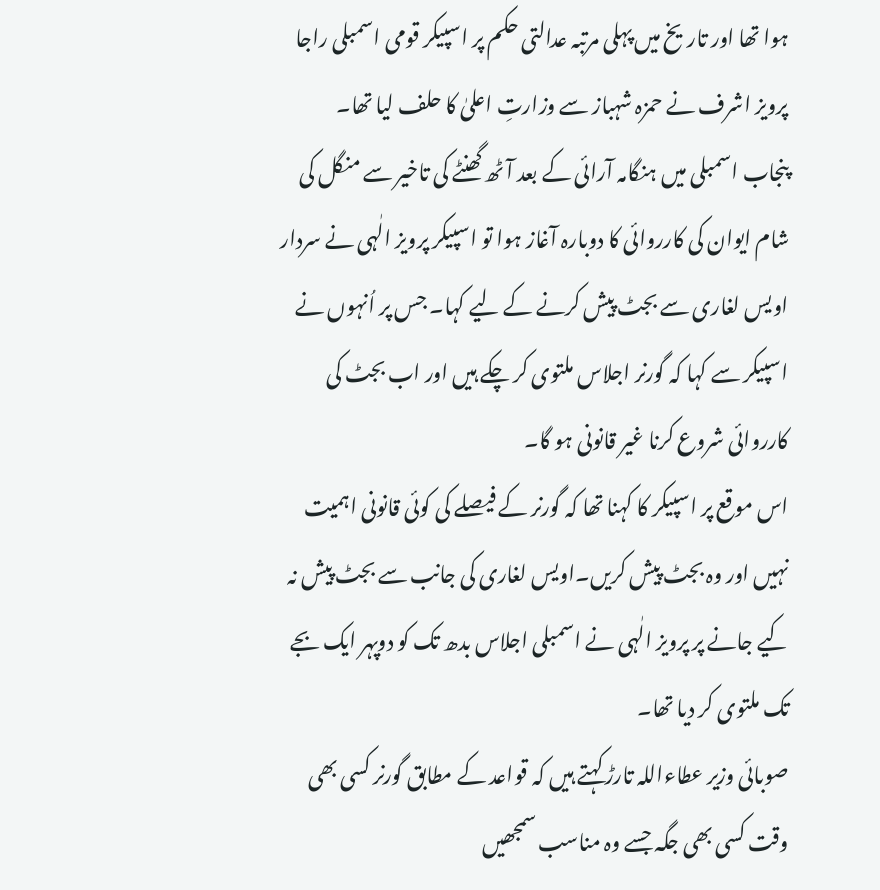ہوا تھا اور تاریخ میں پہلی مرتبہ عدالتی حکم پر اسپیکر قومی اسمبلی راجا پرویز اشرف نے حمزہ شہباز سے وزارتِ اعلیٰ کا حلف لیا تھا۔
پنجاب اسمبلی میں ہنگامہ آرائی کے بعد آٹھ گھنٹے کی تاخیر سے منگل کی شام ایوان کی کارروائی کا دوبارہ آغاز ہوا تو اسپیکر پرویز الٰہی نے سردار اویس لغاری سے بجٹ پیش کرنے کے لیے کہا۔ جس پر اُنہوں نے اسپیکر سے کہا کہ گورنر اجلاس ملتوی کر چکے ہیں اور اب بجٹ کی کارروائی شروع کرنا غیر قانونی ہو گا۔
اس موقع پر اسپیکر کا کہنا تھا کہ گورنر کے فیصلے کی کوئی قانونی اہمیت نہیں اور وہ بجٹ پیش کریں۔اویس لغاری کی جانب سے بجٹ پیش نہ کیے جانے پر پرویز الٰہی نے اسمبلی اجلاس بدھ تک کو دوپہر ایک بجے تک ملتوی کر دیا تھا۔
صوبائی وزیر عطاءاللہ تارڑ کہتے ہیں کہ قواعد کے مطابق گورنر کسی بھی وقت کسی بھی جگہ جسے وہ مناسب سمجھیں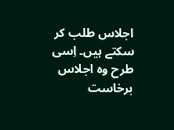اجلاس طلب کر سکتے ہیں۔ اِسی طرح وہ اجلاس برخاست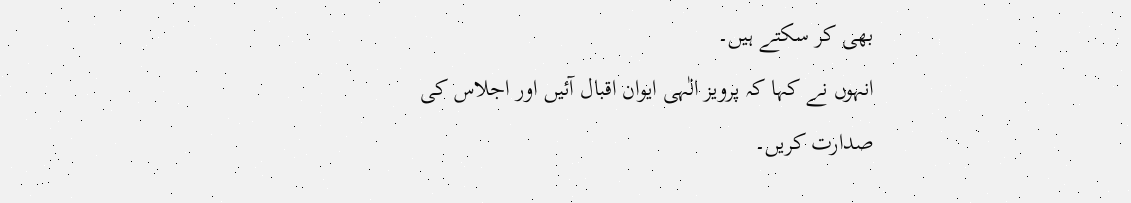بھی کر سکتے ہیں۔
انہوں نے کہا کہ پرویز الٰہی ایوان اقبال آئیں اور اجلاس کی صدارت کریں۔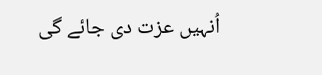اُنہیں عزت دی جائے گی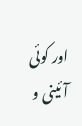اور کوئی آئینی و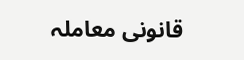قانونی معاملہ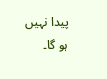پیدا نہیں ہو گا۔